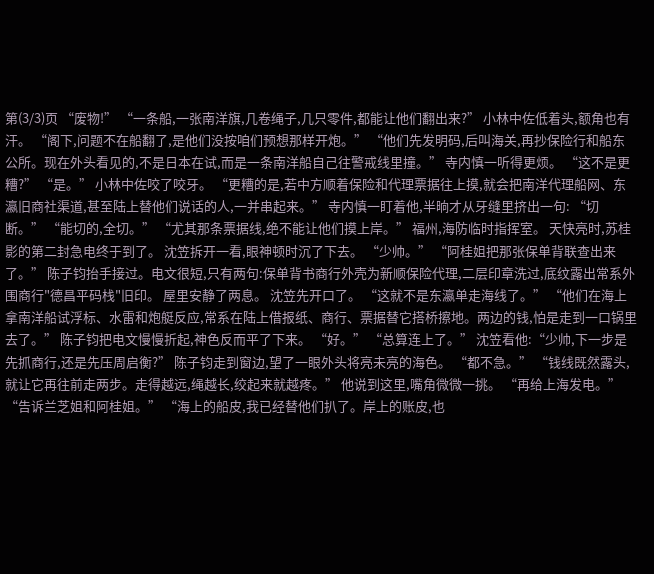第(3/3)页 “废物!” “一条船,一张南洋旗,几卷绳子,几只零件,都能让他们翻出来?” 小林中佐低着头,额角也有汗。 “阁下,问题不在船翻了,是他们没按咱们预想那样开炮。” “他们先发明码,后叫海关,再抄保险行和船东公所。现在外头看见的,不是日本在试,而是一条南洋船自己往警戒线里撞。” 寺内慎一听得更烦。 “这不是更糟?” “是。” 小林中佐咬了咬牙。 “更糟的是,若中方顺着保险和代理票据往上摸,就会把南洋代理船网、东瀛旧商社渠道,甚至陆上替他们说话的人,一并串起来。” 寺内慎一盯着他,半晌才从牙缝里挤出一句: “切断。” “能切的,全切。” “尤其那条票据线,绝不能让他们摸上岸。” 福州,海防临时指挥室。 天快亮时,苏桂影的第二封急电终于到了。 沈笠拆开一看,眼神顿时沉了下去。 “少帅。” “阿桂姐把那张保单背联查出来了。” 陈子钧抬手接过。电文很短,只有两句:保单背书商行外壳为新顺保险代理,二层印章洗过,底纹露出常系外围商行"德昌平码栈"旧印。 屋里安静了两息。 沈笠先开口了。 “这就不是东瀛单走海线了。” “他们在海上拿南洋船试浮标、水雷和炮艇反应,常系在陆上借报纸、商行、票据替它搭桥擦地。两边的钱,怕是走到一口锅里去了。” 陈子钧把电文慢慢折起,神色反而平了下来。 “好。” “总算连上了。” 沈笠看他:“少帅,下一步是先抓商行,还是先压周启衡?” 陈子钧走到窗边,望了一眼外头将亮未亮的海色。 “都不急。” “钱线既然露头,就让它再往前走两步。走得越远,绳越长,绞起来就越疼。” 他说到这里,嘴角微微一挑。 “再给上海发电。” “告诉兰芝姐和阿桂姐。” “海上的船皮,我已经替他们扒了。岸上的账皮,也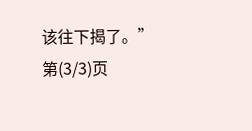该往下揭了。” 第(3/3)页